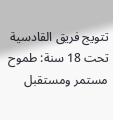تتويج فريق القادسية تحت 18 سنة: طموح مستمر ومستقبل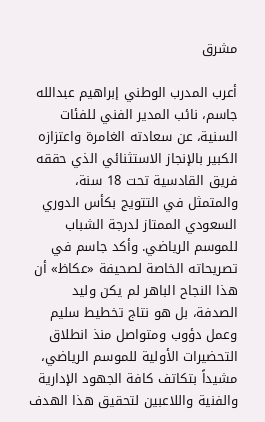مشرق

أعرب المدرب الوطني إبراهيم عبدالله جاسم، نائب المدير الفني للفئات السنية، عن سعادته الغامرة واعتزازه الكبير بالإنجاز الاستثنائي الذي حققه فريق القادسية تحت 18 سنة، والمتمثل في التتويج بكأس الدوري السعودي الممتاز لدرجة الشباب للموسم الرياضي. وأكد جاسم في تصريحاته الخاصة لصحيفة «عكاظ» أن هذا النجاح الباهر لم يكن وليد الصدفة، بل هو نتاج تخطيط سليم وعمل دؤوب ومتواصل منذ انطلاق التحضيرات الأولية للموسم الرياضي، مشيداً بتكاتف كافة الجهود الإدارية والفنية واللاعبين لتحقيق هذا الهدف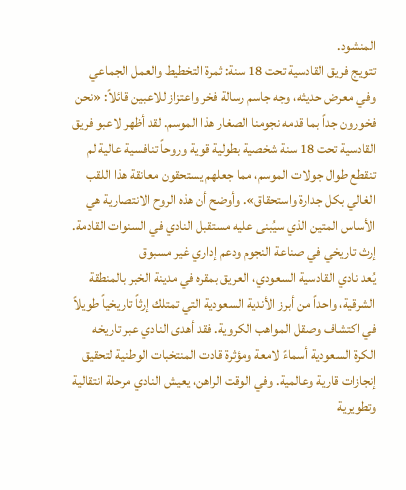المنشود.
تتويج فريق القادسية تحت 18 سنة: ثمرة التخطيط والعمل الجماعي
وفي معرض حديثه، وجه جاسم رسالة فخر واعتزاز للاعبين قائلاً: «نحن فخورون جداً بما قدمه نجومنا الصغار هذا الموسم. لقد أظهر لاعبو فريق القادسية تحت 18 سنة شخصية بطولية قوية وروحاً تنافسية عالية لم تنقطع طوال جولات الموسم، مما جعلهم يستحقون معانقة هذا اللقب الغالي بكل جدارة واستحقاق». وأوضح أن هذه الروح الانتصارية هي الأساس المتين الذي سيُبنى عليه مستقبل النادي في السنوات القادمة.
إرث تاريخي في صناعة النجوم ودعم إداري غير مسبوق
يُعد نادي القادسية السعودي، العريق بمقره في مدينة الخبر بالمنطقة الشرقية، واحداً من أبرز الأندية السعودية التي تمتلك إرثاً تاريخياً طويلاً في اكتشاف وصقل المواهب الكروية. فقد أهدى النادي عبر تاريخه الكرة السعودية أسماءً لامعة ومؤثرة قادت المنتخبات الوطنية لتحقيق إنجازات قارية وعالمية. وفي الوقت الراهن، يعيش النادي مرحلة انتقالية وتطويرية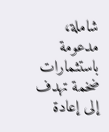شاملة، مدعومة باستثمارات ضخمة تهدف إلى إعادة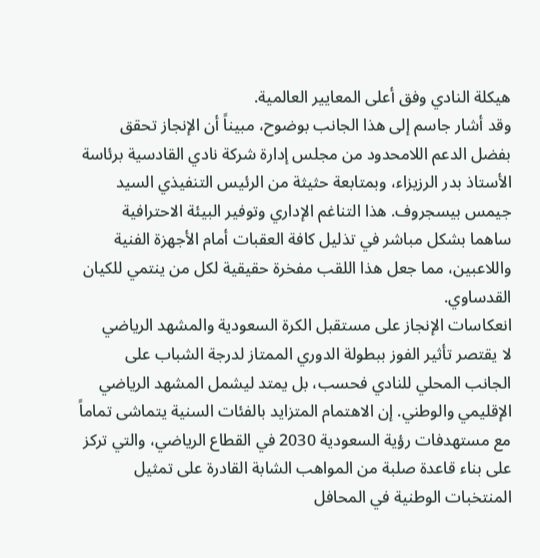هيكلة النادي وفق أعلى المعايير العالمية.
وقد أشار جاسم إلى هذا الجانب بوضوح، مبيناً أن الإنجاز تحقق بفضل الدعم اللامحدود من مجلس إدارة شركة نادي القادسية برئاسة الأستاذ بدر الرزيزاء، وبمتابعة حثيثة من الرئيس التنفيذي السيد جيمس بيسجروف. هذا التناغم الإداري وتوفير البيئة الاحترافية ساهما بشكل مباشر في تذليل كافة العقبات أمام الأجهزة الفنية واللاعبين، مما جعل هذا اللقب مفخرة حقيقية لكل من ينتمي للكيان القدساوي.
انعكاسات الإنجاز على مستقبل الكرة السعودية والمشهد الرياضي
لا يقتصر تأثير الفوز ببطولة الدوري الممتاز لدرجة الشباب على الجانب المحلي للنادي فحسب، بل يمتد ليشمل المشهد الرياضي الإقليمي والوطني. إن الاهتمام المتزايد بالفئات السنية يتماشى تماماً مع مستهدفات رؤية السعودية 2030 في القطاع الرياضي، والتي تركز على بناء قاعدة صلبة من المواهب الشابة القادرة على تمثيل المنتخبات الوطنية في المحافل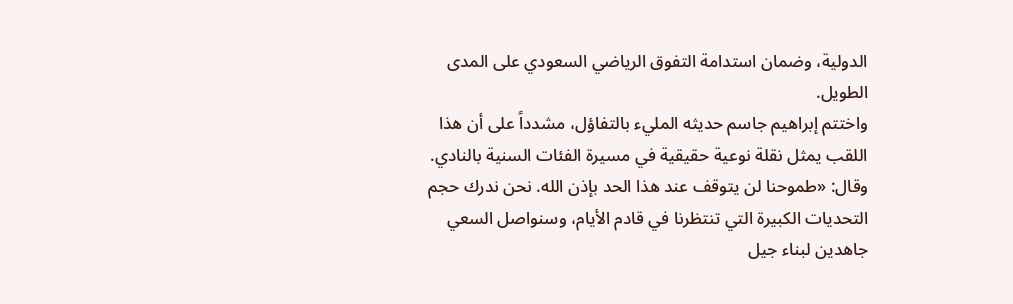الدولية، وضمان استدامة التفوق الرياضي السعودي على المدى الطويل.
واختتم إبراهيم جاسم حديثه المليء بالتفاؤل، مشدداً على أن هذا اللقب يمثل نقلة نوعية حقيقية في مسيرة الفئات السنية بالنادي. وقال: «طموحنا لن يتوقف عند هذا الحد بإذن الله. نحن ندرك حجم التحديات الكبيرة التي تنتظرنا في قادم الأيام، وسنواصل السعي جاهدين لبناء جيل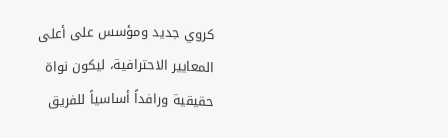كروي جديد ومؤسس على أعلى المعايير الاحترافية، ليكون نواة حقيقية ورافداً أساسياً للفريق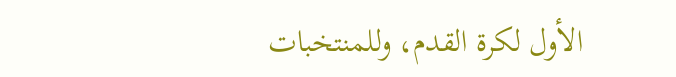الأول لكرة القدم، وللمنتخبات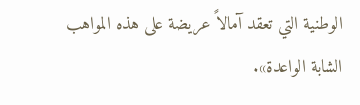الوطنية التي تعقد آمالاً عريضة على هذه المواهب الشابة الواعدة».